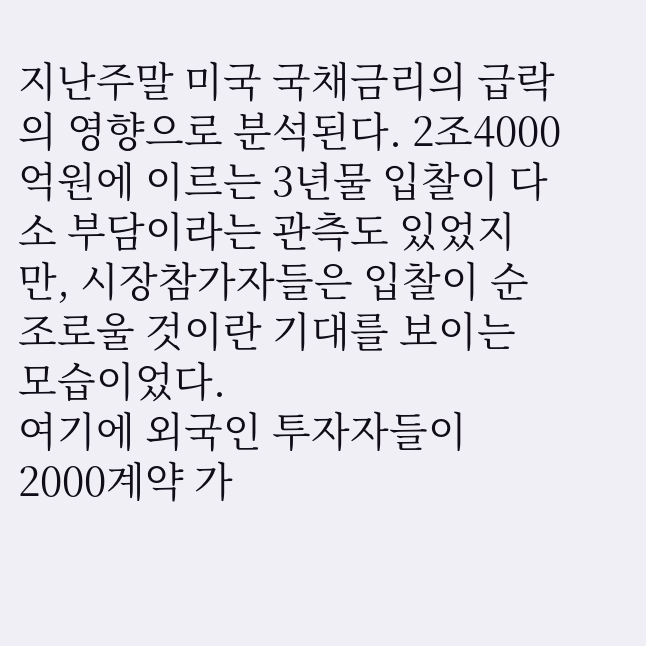지난주말 미국 국채금리의 급락의 영향으로 분석된다. 2조4000억원에 이르는 3년물 입찰이 다소 부담이라는 관측도 있었지만, 시장참가자들은 입찰이 순조로울 것이란 기대를 보이는 모습이었다.
여기에 외국인 투자자들이 2000계약 가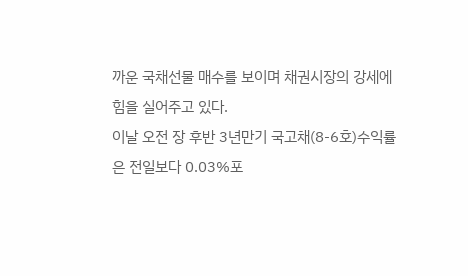까운 국채선물 매수를 보이며 채권시장의 강세에 힘을 실어주고 있다.
이날 오전 장 후반 3년만기 국고채(8-6호)수익률은 전일보다 0.03%포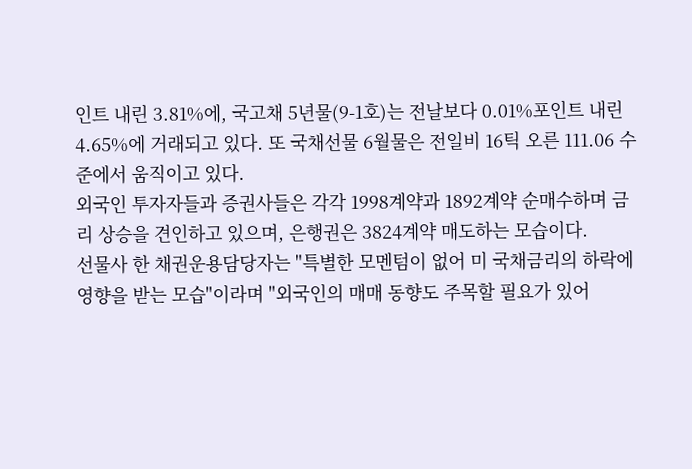인트 내린 3.81%에, 국고채 5년물(9-1호)는 전날보다 0.01%포인트 내린 4.65%에 거래되고 있다. 또 국채선물 6월물은 전일비 16틱 오른 111.06 수준에서 움직이고 있다.
외국인 투자자들과 증권사들은 각각 1998계약과 1892계약 순매수하며 금리 상승을 견인하고 있으며, 은행권은 3824계약 매도하는 모습이다.
선물사 한 채권운용담당자는 "특별한 모멘텀이 없어 미 국채금리의 하락에 영향을 받는 모습"이라며 "외국인의 매매 동향도 주목할 필요가 있어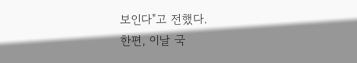보인다"고 전했다.
한편, 이날 국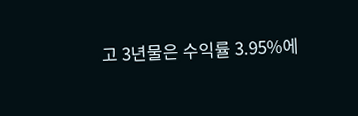고 3년물은 수익률 3.95%에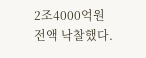2조4000억원 전액 낙찰했다.